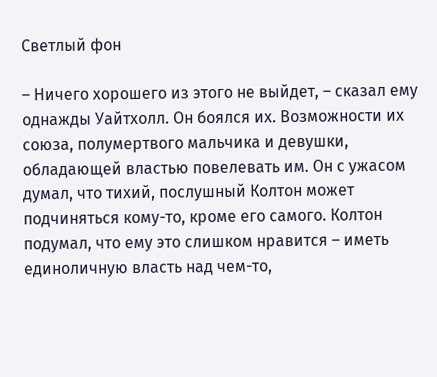Светлый фон

– Ничего хорошего из этого не выйдет, – сказал ему однажды Уайтхолл. Он боялся их. Возможности их союза, полумертвого мальчика и девушки, обладающей властью повелевать им. Он с ужасом думал, что тихий, послушный Колтон может подчиняться кому-то, кроме его самого. Колтон подумал, что ему это слишком нравится – иметь единоличную власть над чем-то,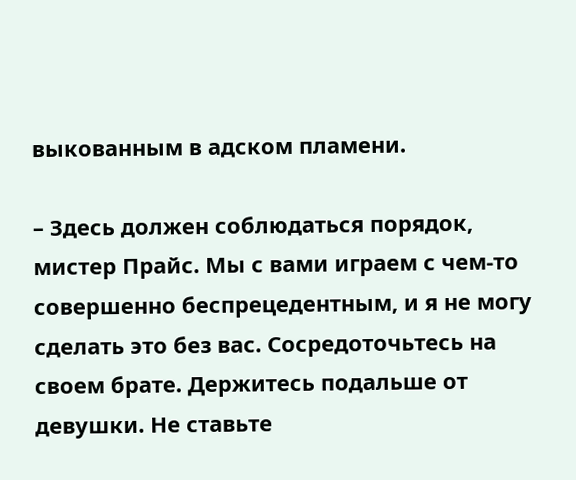выкованным в адском пламени.

– Здесь должен соблюдаться порядок, мистер Прайс. Мы с вами играем с чем-то совершенно беспрецедентным, и я не могу сделать это без вас. Сосредоточьтесь на своем брате. Держитесь подальше от девушки. Не ставьте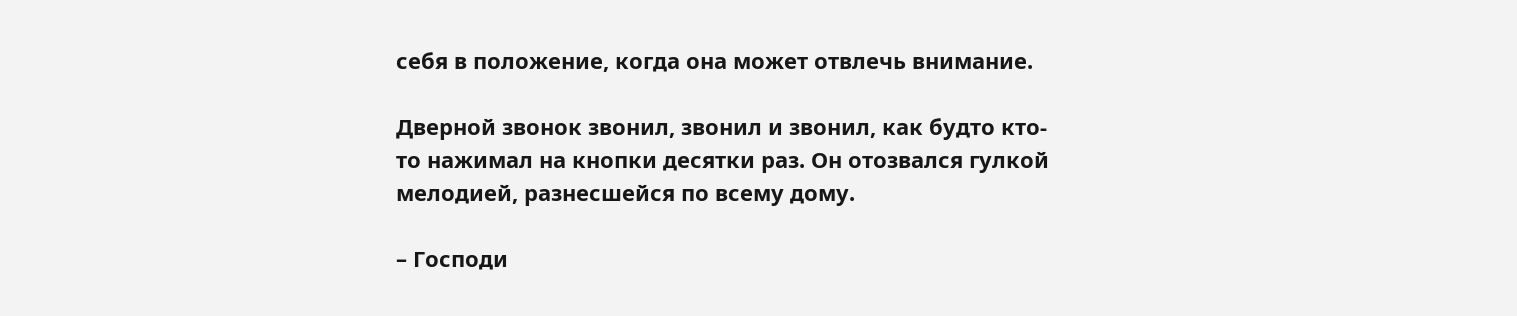себя в положение, когда она может отвлечь внимание.

Дверной звонок звонил, звонил и звонил, как будто кто-то нажимал на кнопки десятки раз. Он отозвался гулкой мелодией, разнесшейся по всему дому.

– Господи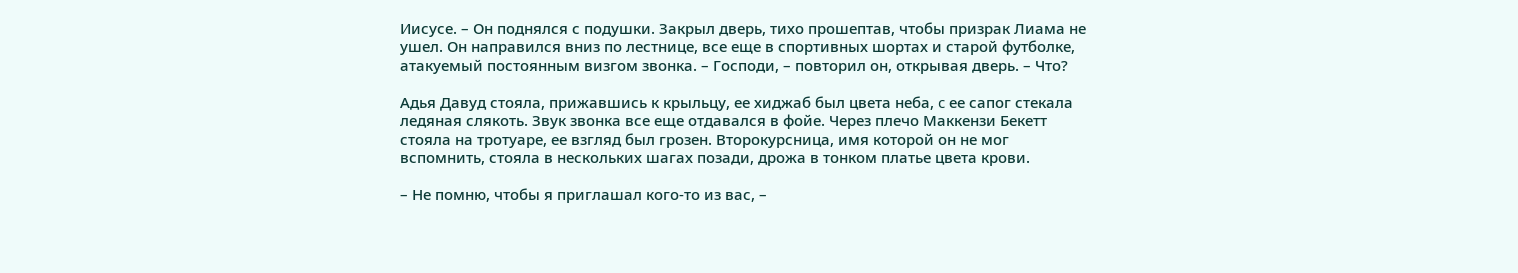Иисусе. – Он поднялся с подушки. Закрыл дверь, тихо прошептав, чтобы призрак Лиама не ушел. Он направился вниз по лестнице, все еще в спортивных шортах и старой футболке, атакуемый постоянным визгом звонка. – Господи, – повторил он, открывая дверь. – Что?

Адья Давуд стояла, прижавшись к крыльцу, ее хиджаб был цвета неба, c ее сапог стекала ледяная слякоть. Звук звонка все еще отдавался в фойе. Через плечо Маккензи Бекетт стояла на тротуаре, ее взгляд был грозен. Второкурсница, имя которой он не мог вспомнить, стояла в нескольких шагах позади, дрожа в тонком платье цвета крови.

– Не помню, чтобы я приглашал кого-то из вас, –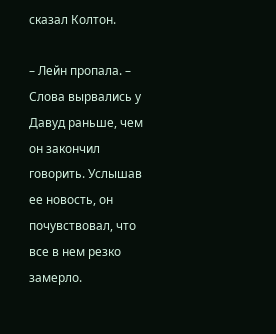сказал Колтон.

– Лейн пропала. – Слова вырвались у Давуд раньше, чем он закончил говорить. Услышав ее новость, он почувствовал, что все в нем резко замерло.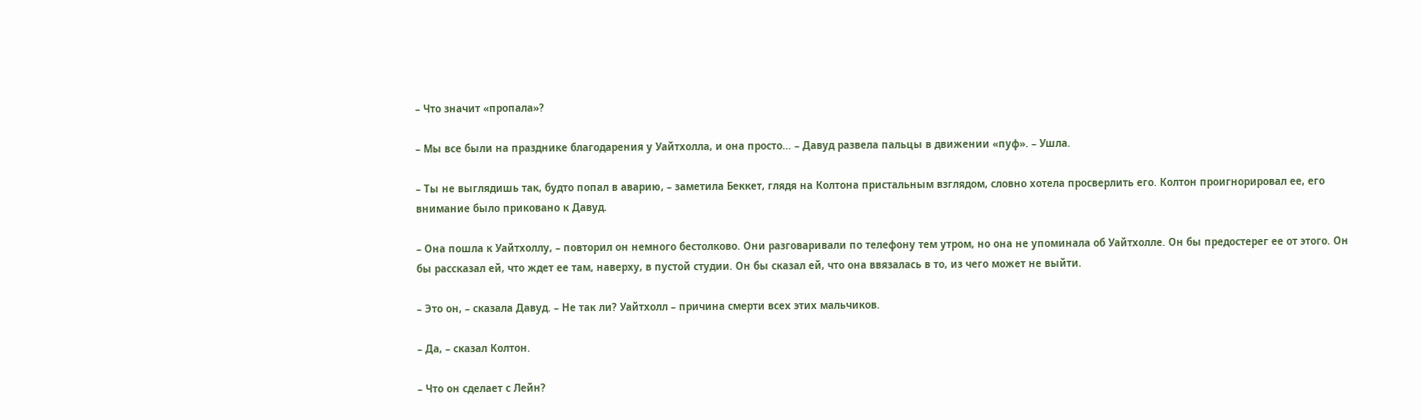– Что значит «пропала»?

– Мы все были на празднике благодарения у Уайтхолла, и она просто… – Давуд развела пальцы в движении «пуф». – Ушла.

– Ты не выглядишь так, будто попал в аварию, – заметила Беккет, глядя на Колтона пристальным взглядом, словно хотела просверлить его. Колтон проигнорировал ее, его внимание было приковано к Давуд.

– Она пошла к Уайтхоллу, – повторил он немного бестолково. Они разговаривали по телефону тем утром, но она не упоминала об Уайтхолле. Он бы предостерег ее от этого. Он бы рассказал ей, что ждет ее там, наверху, в пустой студии. Он бы сказал ей, что она ввязалась в то, из чего может не выйти.

– Это он, – сказала Давуд. – Не так ли? Уайтхолл – причина смерти всех этих мальчиков.

– Да, – сказал Колтон.

– Что он сделает с Лейн?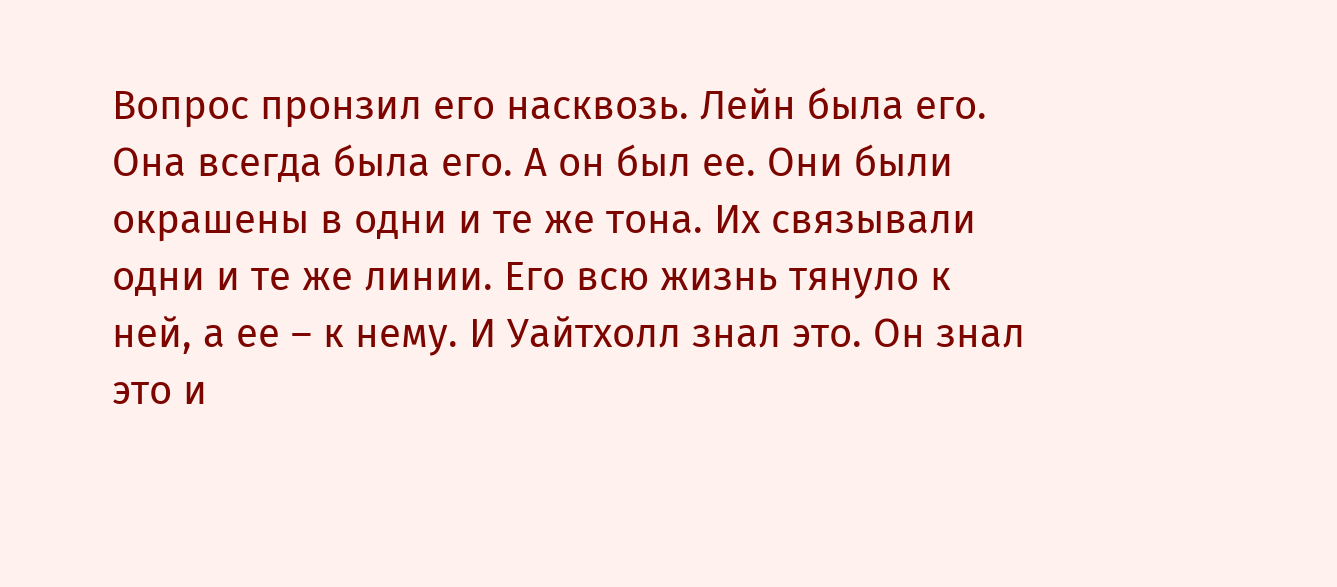Вопрос пронзил его насквозь. Лейн была его. Она всегда была его. А он был ее. Они были окрашены в одни и те же тона. Их связывали одни и те же линии. Его всю жизнь тянуло к ней, а ее – к нему. И Уайтхолл знал это. Он знал это и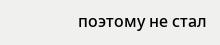поэтому не стал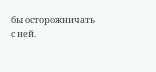бы осторожничать с ней.